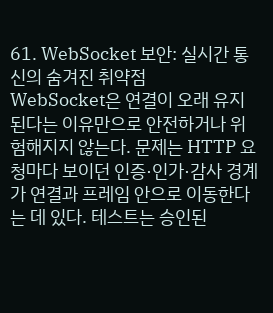61. WebSocket 보안: 실시간 통신의 숨겨진 취약점
WebSocket은 연결이 오래 유지된다는 이유만으로 안전하거나 위험해지지 않는다. 문제는 HTTP 요청마다 보이던 인증·인가·감사 경계가 연결과 프레임 안으로 이동한다는 데 있다. 테스트는 승인된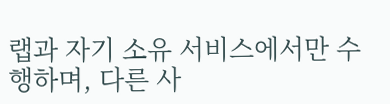랩과 자기 소유 서비스에서만 수행하며, 다른 사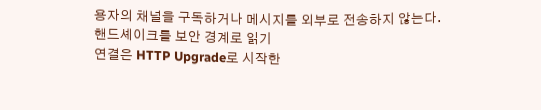용자의 채널을 구독하거나 메시지를 외부로 전송하지 않는다.
핸드셰이크를 보안 경계로 읽기
연결은 HTTP Upgrade로 시작한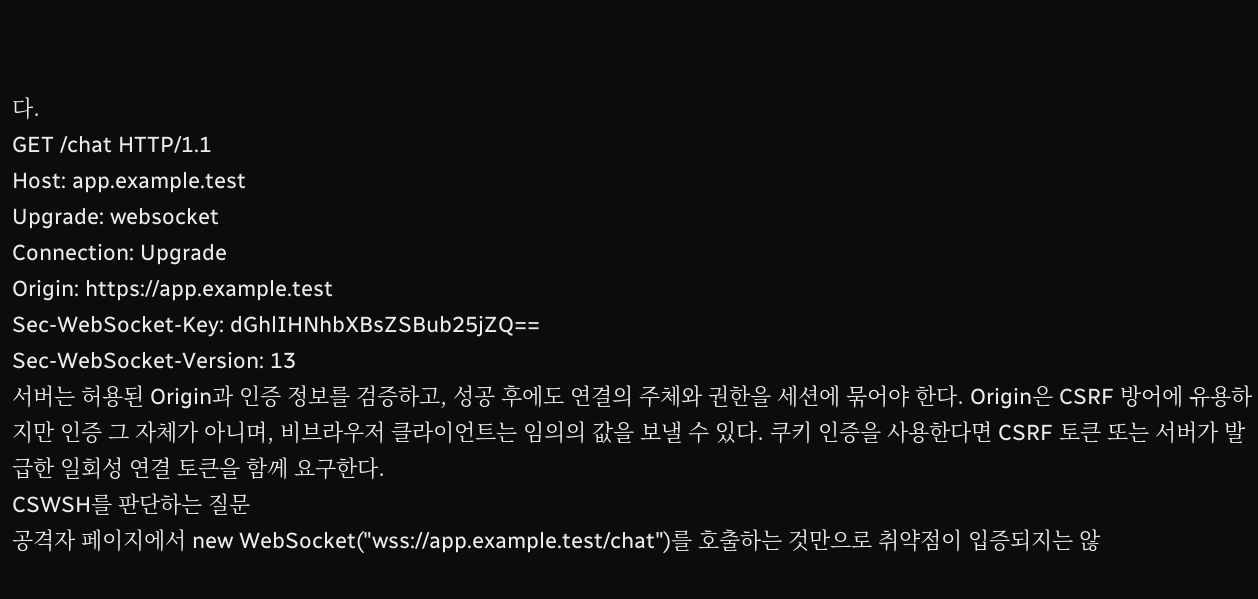다.
GET /chat HTTP/1.1
Host: app.example.test
Upgrade: websocket
Connection: Upgrade
Origin: https://app.example.test
Sec-WebSocket-Key: dGhlIHNhbXBsZSBub25jZQ==
Sec-WebSocket-Version: 13
서버는 허용된 Origin과 인증 정보를 검증하고, 성공 후에도 연결의 주체와 권한을 세션에 묶어야 한다. Origin은 CSRF 방어에 유용하지만 인증 그 자체가 아니며, 비브라우저 클라이언트는 임의의 값을 보낼 수 있다. 쿠키 인증을 사용한다면 CSRF 토큰 또는 서버가 발급한 일회성 연결 토큰을 함께 요구한다.
CSWSH를 판단하는 질문
공격자 페이지에서 new WebSocket("wss://app.example.test/chat")를 호출하는 것만으로 취약점이 입증되지는 않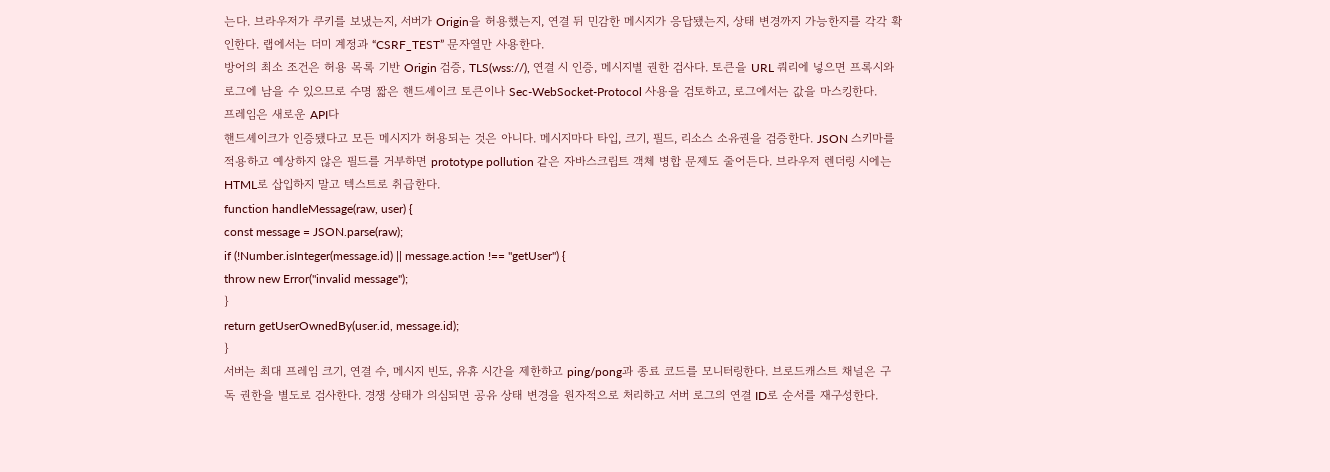는다. 브라우저가 쿠키를 보냈는지, 서버가 Origin을 허용했는지, 연결 뒤 민감한 메시지가 응답됐는지, 상태 변경까지 가능한지를 각각 확인한다. 랩에서는 더미 계정과 “CSRF_TEST” 문자열만 사용한다.
방어의 최소 조건은 허용 목록 기반 Origin 검증, TLS(wss://), 연결 시 인증, 메시지별 권한 검사다. 토큰을 URL 쿼리에 넣으면 프록시와 로그에 남을 수 있으므로 수명 짧은 핸드셰이크 토큰이나 Sec-WebSocket-Protocol 사용을 검토하고, 로그에서는 값을 마스킹한다.
프레임은 새로운 API다
핸드셰이크가 인증됐다고 모든 메시지가 허용되는 것은 아니다. 메시지마다 타입, 크기, 필드, 리소스 소유권을 검증한다. JSON 스키마를 적용하고 예상하지 않은 필드를 거부하면 prototype pollution 같은 자바스크립트 객체 병합 문제도 줄어든다. 브라우저 렌더링 시에는 HTML로 삽입하지 말고 텍스트로 취급한다.
function handleMessage(raw, user) {
const message = JSON.parse(raw);
if (!Number.isInteger(message.id) || message.action !== "getUser") {
throw new Error("invalid message");
}
return getUserOwnedBy(user.id, message.id);
}
서버는 최대 프레임 크기, 연결 수, 메시지 빈도, 유휴 시간을 제한하고 ping/pong과 종료 코드를 모니터링한다. 브로드캐스트 채널은 구독 권한을 별도로 검사한다. 경쟁 상태가 의심되면 공유 상태 변경을 원자적으로 처리하고 서버 로그의 연결 ID로 순서를 재구성한다.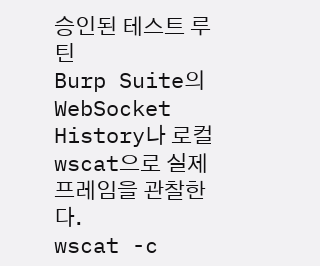승인된 테스트 루틴
Burp Suite의 WebSocket History나 로컬 wscat으로 실제 프레임을 관찰한다.
wscat -c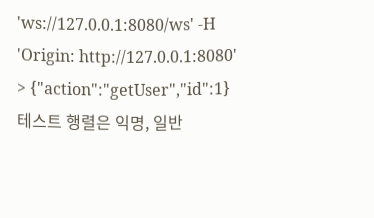'ws://127.0.0.1:8080/ws' -H 'Origin: http://127.0.0.1:8080'
> {"action":"getUser","id":1}
테스트 행렬은 익명, 일반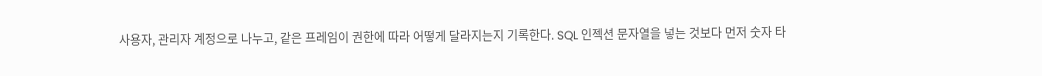사용자, 관리자 계정으로 나누고, 같은 프레임이 권한에 따라 어떻게 달라지는지 기록한다. SQL 인젝션 문자열을 넣는 것보다 먼저 숫자 타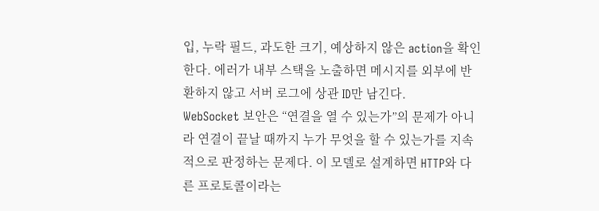입, 누락 필드, 과도한 크기, 예상하지 않은 action을 확인한다. 에러가 내부 스택을 노출하면 메시지를 외부에 반환하지 않고 서버 로그에 상관 ID만 남긴다.
WebSocket 보안은 “연결을 열 수 있는가”의 문제가 아니라 연결이 끝날 때까지 누가 무엇을 할 수 있는가를 지속적으로 판정하는 문제다. 이 모델로 설계하면 HTTP와 다른 프로토콜이라는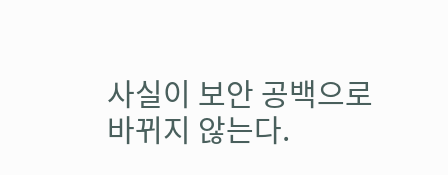사실이 보안 공백으로 바뀌지 않는다.